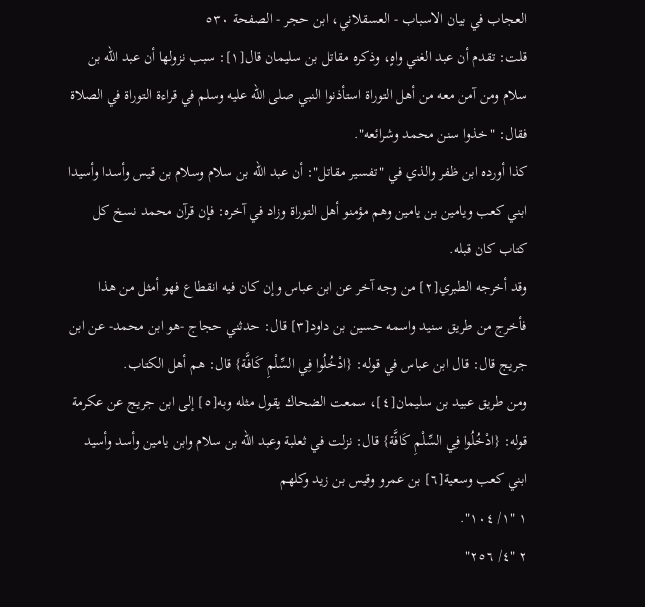العجاب في بيان الاسباب - العسقلاني، ابن حجر - الصفحة ٥٣٠
قلت: تقدم أن عبد الغني واهٍ، وذكره مقاتل بن سليمان قال[١]: سبب نزولها أن عبد الله بن سلام ومن آمن معه من أهل التوراة استأذنوا النبي صلى الله عليه وسلم في قراءة التوراة في الصلاة فقال: "خذوا سنن محمد وشرائعه".
كذا أورده ابن ظفر والذي في "تفسير مقاتل": أن عبد الله بن سلام وسلام بن قيس وأسدا وأسيدا ابني كعب ويامين بن يامين وهم مؤمنو أهل التوراة وزاد في آخره: فإن قرآن محمد نسخ كل كتاب كان قبله.
وقد أخرجه الطبري[٢] من وجه آخر عن ابن عباس وإن كان فيه انقطاع فهو أمثل من هذا فأخرج من طريق سنيد واسمه حسين بن داود[٣] قال: حدثني حجاج -هو ابن محمد- عن ابن جريج قال: قال ابن عباس في قوله: {ادْخُلُوا فِي السِّلْمِ كَافَّة} قال: هم أهل الكتاب.
ومن طريق عبيد بن سليمان[٤]، سمعت الضحاك يقول مثله وبه[٥] إلى ابن جريج عن عكرمة قوله: {ادْخُلُوا فِي السِّلْمِ كَافَّة} قال: نزلت في ثعلبة وعبد الله بن سلام وابن يامين وأسد وأسيد ابني كعب وسعية[٦] بن عمرو وقيس بن زيد وكلهم
١ "١/ ١٠٤".
٢ "٤/ ٢٥٦"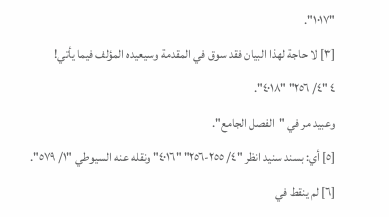"١٠١٧".
[٣] لا حاجة لهذا البيان فقد سوق في المقدمة وسيعيده المؤلف فيما يأتي!
٤ "٤/ ٢٥٦" "٤٠١٨".
وعبيد مر في "الفصل الجامع".
[٥] أي: بسند سنيد انظر "٤/ ٢٥٥-٢٥٦" "٤٠١٦" ونقله عنه السيوطي "١/ ٥٧٩".
[٦] لم ينقط في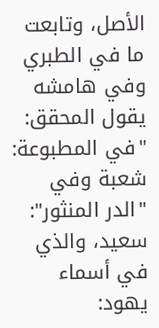الأصل، وتابعت ما في الطبري وفي هامشه يقول المحقق: "في المطبوعة: شعبة وفي "الدر المنثور": سعيد، والذي في أسماء يهود: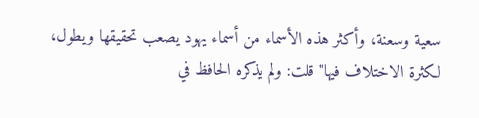سعية وسعنة، وأكثر هذه الأسماء من أسماء يهود يصعب تحقيقها ويطول، لكثرة الاختلاف فيها" قلت: ولم يذكره الحافظ في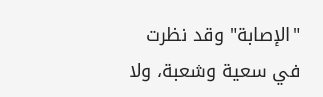"الإصابة" وقد نظرت في سعية وشعبة، ولا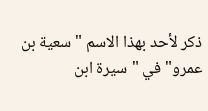ذكر لأحد بهذا الاسم "سعية بن عمرو" في "سيرة ابن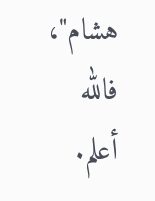هشام"، فالله أعلم.